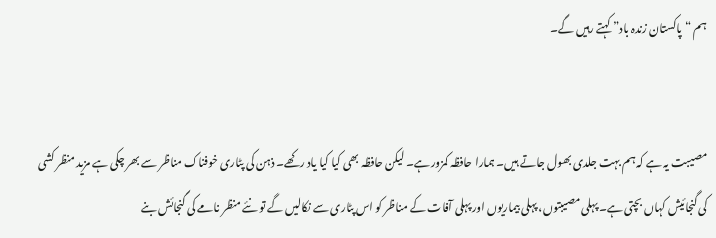ہم “پاکستان زندہ باد” کہتے رہیں گے۔


مصیبت یہ ہے کہ ہم بہت جلدی بھول جاتے ہیں۔ ہمارا حافظہ کمزور ہے۔ لیکن حافظہ بھی کیا کیا یاد رکھے۔ ذہن کی پٹاری خوفناک مناظر سے بھر چکی ہے مزید منظر کشی کی گنجائیش کہاں بچتی ہے۔ پہلی مصیبتوں، پہلی بیماریوں اور پہلی آفات کے مناظر کو اس پٹاری سے نکالیں گے تو نئے منظر نامے کی گنجائش بنے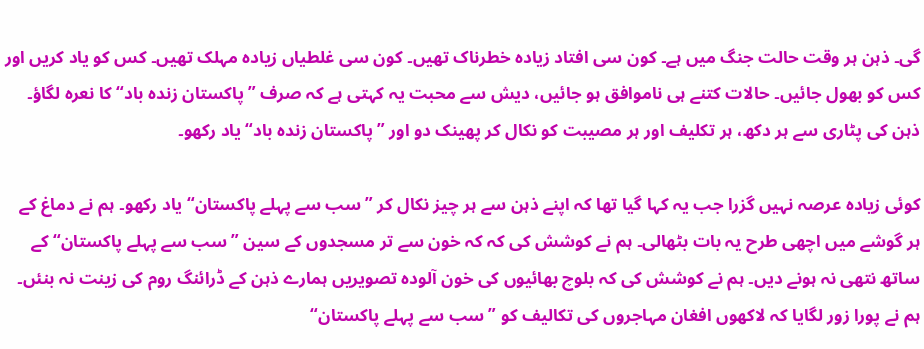گی۔ ذہن ہر وقت حالت جنگ میں ہے۔ کون سی افتاد زیادہ خطرناک تھیں۔ کون سی غلطیاں زیادہ مہلک تھیں۔ کس کو یاد کریں اور کس کو بھول جائیں۔ حالات کتنے ہی ناموافق ہو جائیں، دیش سے محبت یہ کہتی ہے کہ صرف ”پاکستان زندہ باد“ کا نعرہ لگاؤ۔ ذہن کی پٹاری سے ہر دکھ، ہر تکلیف اور ہر مصیبت کو نکال کر پھینک دو اور ”پاکستان زندہ باد“ یاد رکھو۔

کوئی زیادہ عرصہ نہیں گزرا جب یہ کہا گیا تھا کہ اپنے ذہن سے ہر چیز نکال کر ”سب سے پہلے پاکستان“ یاد رکھو۔ ہم نے دماغ کے ہر گوشے میں اچھی طرح یہ بات بٹھالی۔ ہم نے کوشش کی کہ کہ خون سے تر مسجدوں کے سین ”سب سے پہلے پاکستان“ کے ساتھ نتھی نہ ہونے دیں۔ ہم نے کوشش کی کہ بلوچ بھائیوں کی خون آلودہ تصویریں ہمارے ذہن کے ڈرائنگ روم کی زینت نہ بنئں۔ ہم نے پورا زور لگایا کہ لاکھوں افغان مہاجروں کی تکالیف کو ”سب سے پہلے پاکستان“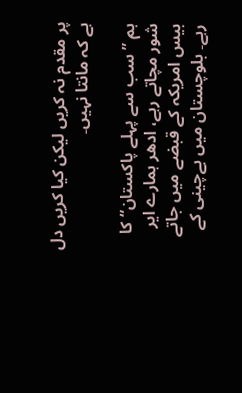پر مقدم نہ کریں لیکن کیا کریں دل ہے کہ مانتا نہیں۔

ہم ”سب سے پہلے پاکستان“ کا شور مچاتے رہے، ادھر ہمارے ایر بیس امریکہ کے قبضے میں جاتے رہے۔ بلوچستان میں بےچینی کے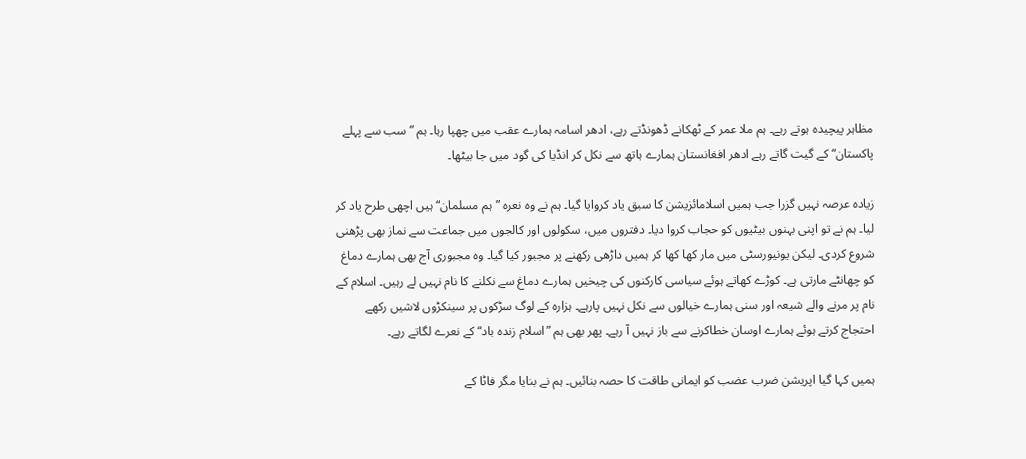مظاہر پیچیدہ ہوتے رہے۔ ہم ملا عمر کے ٹھکانے ڈھونڈتے رہے، ادھر اسامہ ہمارے عقب میں چھپا رہا۔ ہم ”سب سے پہلے پاکستان“ کے گیت گاتے رہے ادھر افغانستان ہمارے ہاتھ سے نکل کر انڈیا کی گود میں جا بیٹھا۔

زیادہ عرصہ نہیں گزرا جب ہمیں اسلامائزیشن کا سبق یاد کروایا گیا۔ ہم نے وہ نعرہ ”ہم مسلمان“ ہیں اچھی طرح یاد کر لیا۔ ہم نے تو اپنی بہنوں بیٹیوں کو حجاب کروا دیا۔ دفتروں میں، سکولوں اور کالجوں میں جماعت سے نماز بھی پڑھنی شروع کردی۔ لیکن یونیورسٹی میں مار کھا کھا کر ہمیں داڑھی رکھنے پر مجبور کیا گیا۔ وہ مجبوری آج بھی ہمارے دماغ کو چھانٹے مارتی ہے۔ کوڑے کھاتے ہوئے سیاسی کارکنوں کی چیخیں ہمارے دماغ سے نکلنے کا نام نہیں لے رہیں۔ اسلام کے نام پر مرنے والے شیعہ اور سنی ہمارے خیالوں سے نکل نہیں پارہے۔ ہزارہ کے لوگ سڑکوں پر سینکڑوں لاشیں رکھے احتجاج کرتے ہوئے ہمارے اوسان خطاکرنے سے باز نہیں آ رہے۔ پھر بھی ہم ”اسلام زندہ باد“ کے نعرے لگاتے رہے۔

ہمیں کہا گیا اپریشن ضرب عضب کو ایمانی طاقت کا حصہ بنائیں۔ ہم نے بنایا مگر فاٹا کے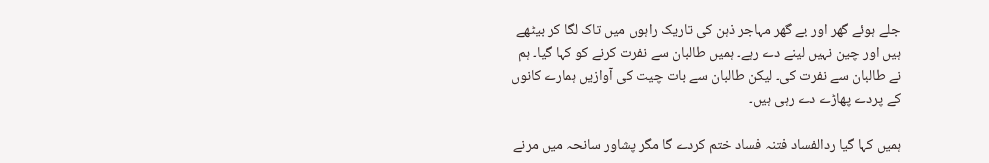جلے ہوئے گھر اور بے گھر مہاجر ذہن کی تاریک راہوں میں تاک لگا کر بیٹھے ہیں اور چین نہیں لینے دے رہے۔ ہمیں طالبان سے نفرت کرنے کو کہا گیا۔ ہم نے طالبان سے نفرت کی۔ لیکن طالبان سے بات چیت کی آوازیں ہمارے کانوں کے پردے پھاڑے دے رہی ہیں۔

ہمیں کہا گیا ردالفساد فتنہ فساد ختم کردے گا مگر پشاور سانحہ میں مرنے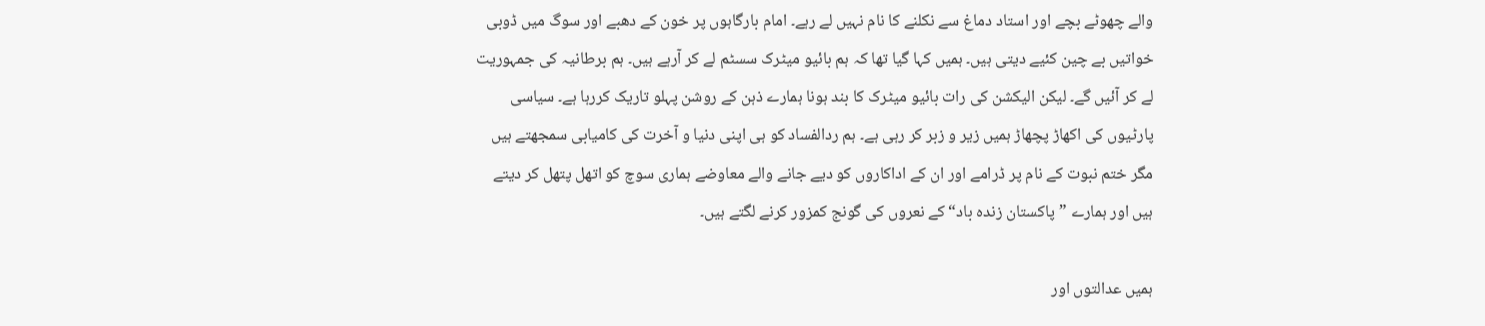والے چھوٹے بچے اور استاد دماغ سے نکلنے کا نام نہیں لے رہے۔ امام بارگاہوں پر خون کے دھبے اور سوگ میں ڈوبی خواتیں بے چین کئیے دیتی ہیں۔ ہمیں کہا گیا تھا کہ ہم بائیو میٹرک سسٹم لے کر آرہے ہیں۔ ہم برطانیہ کی جمہوریت لے کر آئیں گے۔ لیکن الیکشن کی رات بائیو میٹرک کا بند ہونا ہمارے ذہن کے روشن پہلو تاریک کررہا ہے۔ سیاسی پارٹیوں کی اکھاڑ پچھاڑ ہمیں زیر و زبر کر رہی ہے۔ ہم ردالفساد کو ہی اپنی دنیا و آخرت کی کامیابی سمجھتے ہیں مگر ختم نبوت کے نام پر ڈرامے اور ان کے اداکاروں کو دیے جانے والے معاوضے ہماری سوچ کو اتھل پتھل کر دیتے ہیں اور ہمارے ”پاکستان زندہ باد“ کے نعروں کی گونج کمزور کرنے لگتے ہیں۔

ہمیں عدالتوں اور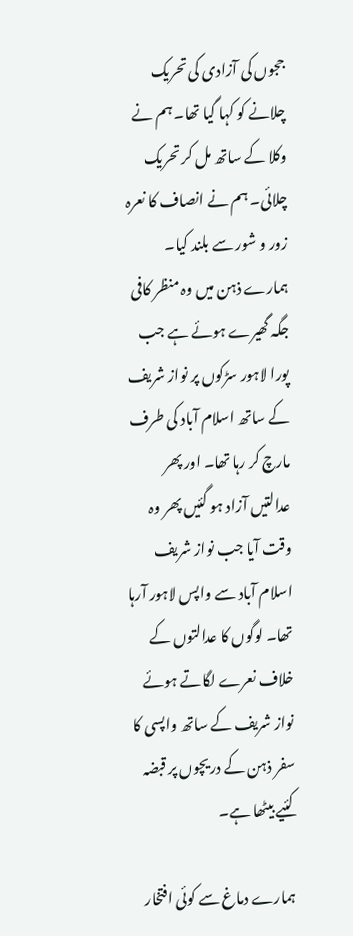ججوں کی آزادی کی تحریک چلانے کو کہا گیا تھا۔ ہم نے وکلا کے ساتھ مل کر تحریک چلائی۔ ہم نے انصاف کا نعرہ زور و شور سے بلند کیا۔ ہمارے ذہن میں وہ منظر کافی جگہ گھیرے ہوئے ہے جب پورا لاہور سڑکوں پر نواز شریف کے ساتھ اسلام آباد کی طرف مارچ کر رہا تھا۔ اور پھر عدالتیں آزاد ہو گئیں پھر وہ وقت آیا جب نواز شریف اسلام آباد سے واپس لاہور آرہا تھا۔ لوگوں کا عدالتوں کے خلاف نعرے لگاتے ہوئے نواز شریف کے ساتھ واپسی کا سفر ذہن کے دریچوں پر قبضہ کئیے بیٹھا ہے۔

ہمارے دماغ سے کوئی افتخار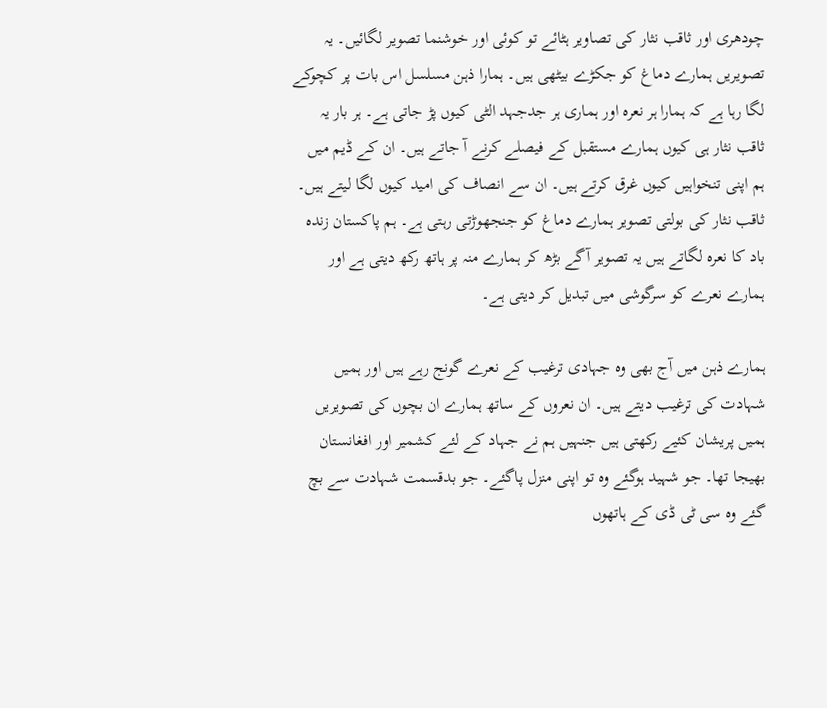چودھری اور ثاقب نثار کی تصاویر ہٹائے تو کوئی اور خوشنما تصویر لگائیں۔ یہ تصویریں ہمارے دماغ کو جکڑے بیٹھی ہیں۔ ہمارا ذہن مسلسل اس بات پر کچوکے لگا رہا ہے کہ ہمارا ہر نعرہ اور ہماری ہر جدجہد الٹی کیوں پڑ جاتی ہے۔ ہر بار یہ ثاقب نثار ہی کیوں ہمارے مستقبل کے فیصلے کرنے آ جاتے ہیں۔ ان کے ڈیم میں ہم اپنی تنخواہیں کیوں غرق کرتے ہیں۔ ان سے انصاف کی امید کیوں لگا لیتے ہیں۔ ثاقب نثار کی بولتی تصویر ہمارے دماغ کو جنجھوڑتی رہتی ہے۔ ہم پاکستان زندہ باد کا نعرہ لگاتے ہیں یہ تصویر آگے بڑھ کر ہمارے منہ پر ہاتھ رکھ دیتی ہے اور ہمارے نعرے کو سرگوشی میں تبدیل کر دیتی ہے۔

ہمارے ذہن میں آج بھی وہ جہادی ترغیب کے نعرے گونج رہے ہیں اور ہمیں شہادت کی ترغیب دیتے ہیں۔ ان نعروں کے ساتھ ہمارے ان بچوں کی تصویریں ہمیں پریشان کئیے رکھتی ہیں جنہیں ہم نے جہاد کے لئے کشمیر اور افغانستان بھیجا تھا۔ جو شہید ہوگئے وہ تو اپنی منزل پاگئے۔ جو بدقسمت شہادت سے بچ گئے وہ سی ٹی ڈی کے ہاتھوں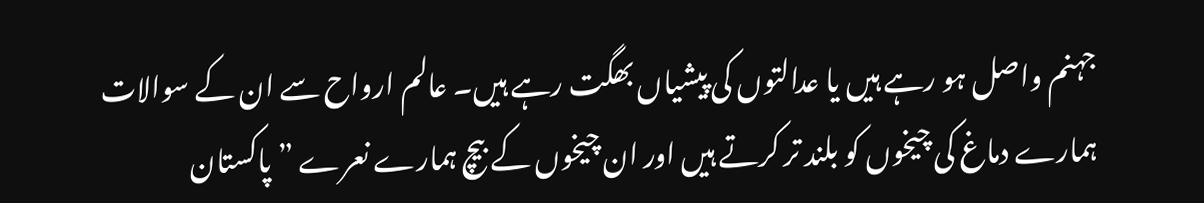جہنم واصل ہو رہے ہیں یا عدالتوں کی پیشیاں بھگت رہے ہیں۔ عالم ارواح سے ان کے سوالات ہمارے دماغ کی چیخوں کو بلند تر کرتے ہیں اور ان چیخوں کے بیچ ہمارے نعرے ”پاکستان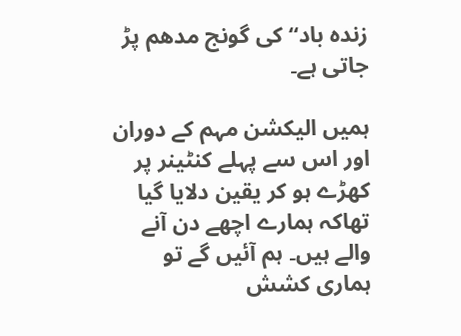زندہ باد“ کی گونج مدھم پڑ جاتی ہے۔

ہمیں الیکشن مہم کے دوران اور اس سے پہلے کنٹینر پر کھڑے ہو کر یقین دلایا گیا تھاکہ ہمارے اچھے دن آنے والے ہیں۔ ہم آئیں گے تو ہماری کشش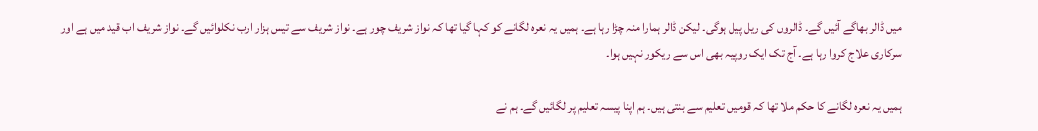میں ڈالر بھاگے آئیں گے۔ ڈالروں کی ریل پیل ہوگی۔ لیکن ڈالر ہمارا منہ چڑا رہا ہے۔ ہمیں یہ نعرہ لگانے کو کہا گیا تھا کہ نواز شریف چور ہے۔ نواز شریف سے تیس ہزار ارب نکلوائیں گے۔ نواز شریف اب قید میں ہے اور سرکاری علاج کروا رہا ہے۔ آج تک ایک روپیہ بھی اس سے ریکور نہیں ہوا۔

ہمیں یہ نعرہ لگانے کا حکم ملا تھا کہ قومیں تعلیم سے بنتی ہیں۔ ہم اپنا پیسہ تعلیم پر لگائیں گے۔ ہم نے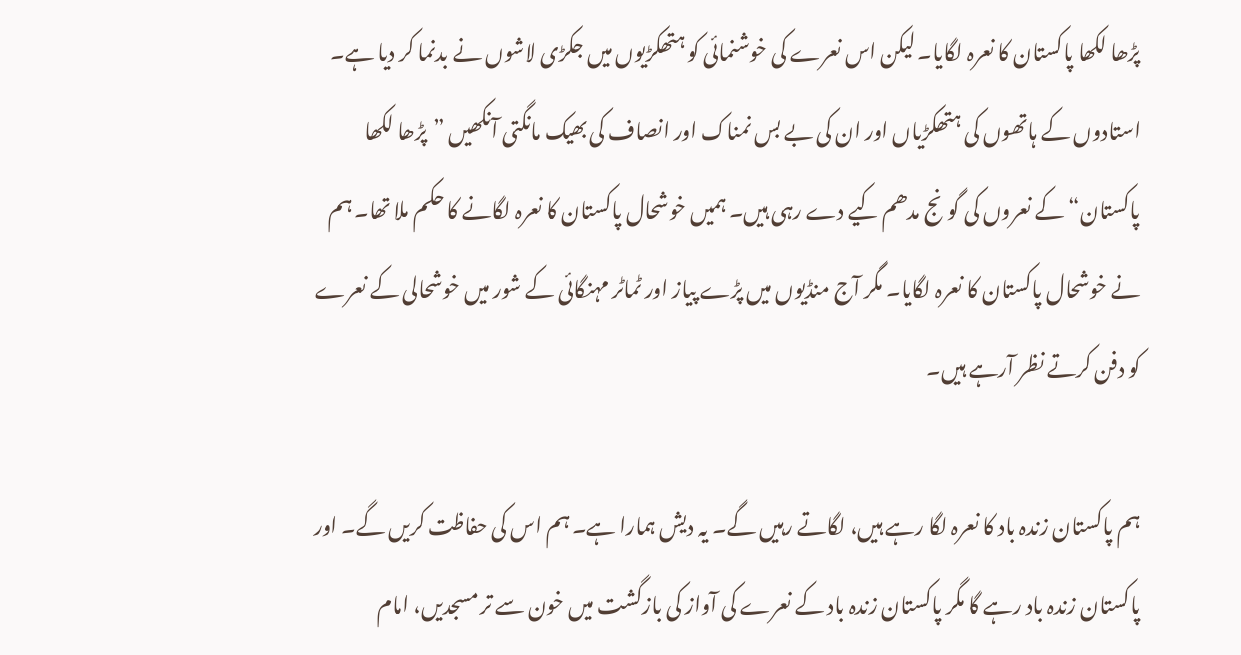پڑھا لکھا پاکستان کا نعرہ لگایا۔ لیکن اس نعرے کی خوشنمائی کو ہتھکڑیوں میں جکڑی لاشوں نے بدنما کر دیا ہے۔ استادوں کے ہاتھوں کی ہتھکڑیاں اور ان کی بے بس نمناک اور انصاف کی بھیک مانگتی آنکھیں ”پڑھا لکھا پاکستان“ کے نعروں کی گونج مدھم کیے دے رہی ہیں۔ ہمیں خوشحال پاکستان کا نعرہ لگانے کا حکم ملا تھا۔ ہم نے خوشحال پاکستان کا نعرہ لگایا۔ مگر آج منڈیوں میں پڑے پیاز اور ٹماٹر مہنگائی کے شور میں خوشحالی کے نعرے کو دفن کرتے نظر آرہے ہیں۔

ہم پاکستان زندہ باد کا نعرہ لگا رہے ہیں، لگاتے رہیں گے۔ یہ دیش ہمارا ہے۔ ہم اس کی حفاظت کریں گے۔ اور پاکستان زندہ باد رہے گا مگر پاکستان زندہ باد کے نعرے کی آواز کی بازگشت میں خون سے تر مسجدیں، امام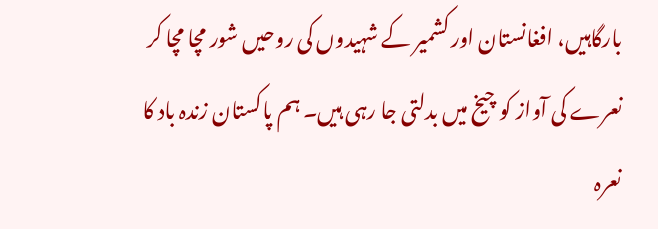بارگاہیں، افغانستان اور کشمیر کے شہیدوں کی روحیں شور مچا مچا کر نعرے کی آواز کو چیخ میں بدلتی جا رہی ہیں۔ ہم پاکستان زندہ باد کا نعرہ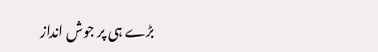بڑے ہی پر جوش انداز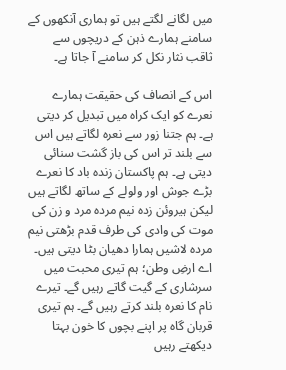میں لگانے لگتے ہیں تو ہماری آنکھوں کے سامنے ہمارے ذہن کے دریچوں سے ثاقب نثار نکل کر سامنے آ جاتا ہے۔

اس کے انصاف کی حقیقت ہمارے نعرے کو ایک کراہ میں تبدیل کر دیتی ہے۔ ہم جتنا زور سے نعرہ لگاتے ہیں اس سے بلند تر اس کی باز گشت سنائی دیتی ہے۔ ہم پاکستان زندہ باد کا نعرے بڑے جوش اور ولولے کے ساتھ لگاتے ہیں لیکن ہیروئن زدہ نیم مردہ مرد و زن کی موت کی وادی کی طرف قدم بڑھتی نیم مردہ لاشیں ہمارا دھیان بٹا دیتی ہیں۔ اے ارضِ وطن؛ ہم تیری محبت میں سرشاری کے گیت گاتے رہیں گے۔ تیرے نام کا نعرہ بلند کرتے رہیں گے۔ ہم تیری قربان گاہ پر اپنے بچوں کا خون بہتا دیکھتے رہیں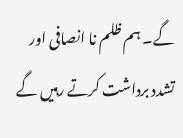گے۔ ہم ظلم نا انصافی اور تشدد برداشت کرتے رہیں گے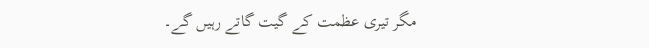مگر تیری عظمت کے گیت گاتے رہیں گے۔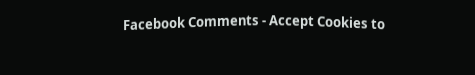Facebook Comments - Accept Cookies to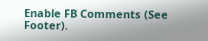Enable FB Comments (See Footer).